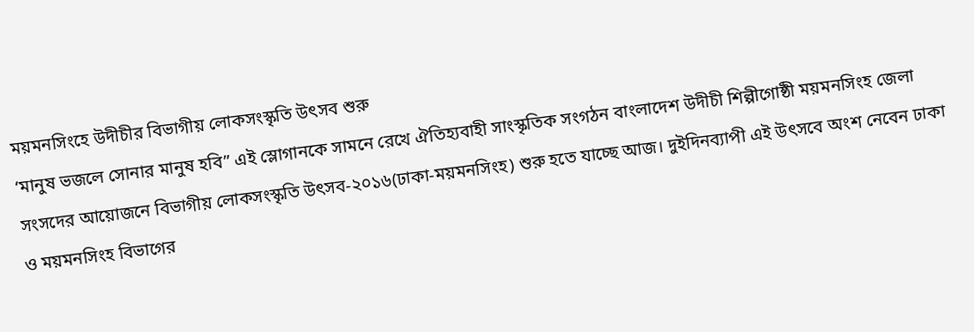ময়মনসিংহে উদীচীর বিভাগীয় লোকসংস্কৃতি উৎসব শুরু
‘মানুষ ভজলে সোনার মানুষ হবি” এই স্লোগানকে সামনে রেখে ঐতিহ্যবাহী সাংস্কৃতিক সংগঠন বাংলাদেশ উদীচী শিল্পীগোষ্ঠী ময়মনসিংহ জেলা সংসদের আয়োজনে বিভাগীয় লোকসংস্কৃতি উৎসব-২০১৬(ঢাকা-ময়মনসিংহ) শুরু হতে যাচ্ছে আজ। দুইদিনব্যাপী এই উৎসবে অংশ নেবেন ঢাকা ও ময়মনসিংহ বিভাগের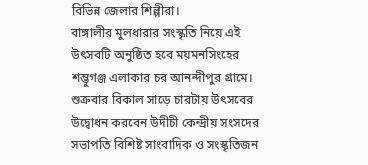বিভিন্ন জেলার শিল্পীরা।
বাঙ্গালীর মুলধারার সংস্কৃতি নিয়ে এই উৎসবটি অনুষ্ঠিত হবে ময়মনসিংহের শম্ভুগঞ্জ এলাকার চর আনন্দীপুর গ্রামে। শুক্রবার বিকাল সাড়ে চারটায় উৎসবের উদ্বোধন করবেন উদীচী কেন্দ্রীয় সংসদের সভাপতি বিশিষ্ট সাংবাদিক ও সংস্কৃতিজন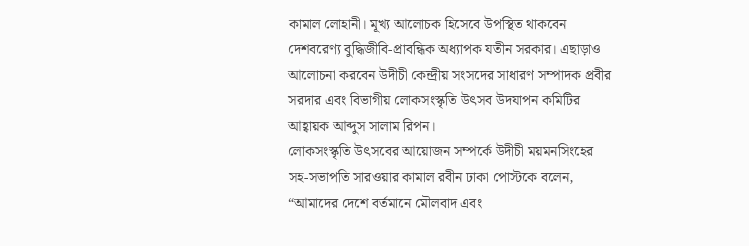কামাল লোহানী। মূখ্য আলোচক হিসেবে উপস্থিত থাকবেন দেশবরেণ্য বুদ্ধিজীবি-প্রাবন্ধিক অধ্যাপক যতীন সরকার। এছাড়াও আলোচনা করবেন উদীচী কেন্দ্রীয় সংসদের সাধারণ সম্পাদক প্রবীর সরদার এবং বিভাগীয় লোকসংস্কৃতি উৎসব উদযাপন কমিটির আহ্বায়ক আব্দুস সালাম রিপন।
লোকসংস্কৃতি উৎসবের আয়োজন সম্পর্কে উদীচী ময়মনসিংহের সহ-সভাপতি সারওয়ার কামাল রবীন ঢাকা পোস্টকে বলেন, “আমাদের দেশে বর্তমানে মৌলবাদ এবং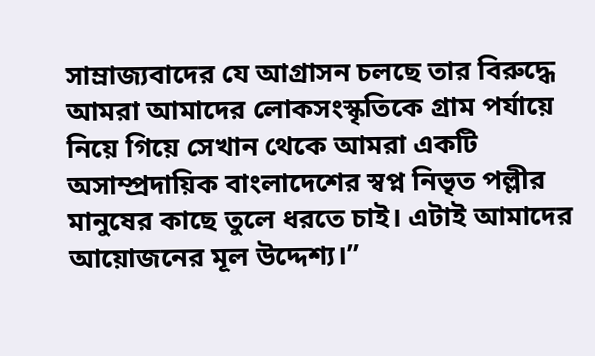সাম্রাজ্যবাদের যে আগ্রাসন চলছে তার বিরুদ্ধে আমরা আমাদের লোকসংস্কৃতিকে গ্রাম পর্যায়ে নিয়ে গিয়ে সেখান থেকে আমরা একটি অসাম্প্রদায়িক বাংলাদেশের স্বপ্ন নিভৃত পল্লীর মানুষের কাছে তুলে ধরতে চাই। এটাই আমাদের আয়োজনের মূল উদ্দেশ্য।”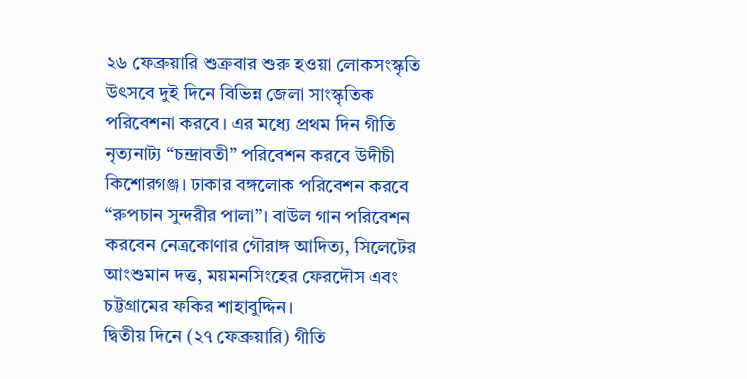২৬ ফেব্রুয়ারি শুক্রবার শুরু হওয়া লোকসংস্কৃতি উৎসবে দুই দিনে বিভিন্ন জেলা সাংস্কৃতিক পরিবেশনা করবে। এর মধ্যে প্রথম দিন গীতি নৃত্যনাট্য “চন্দ্রাবতী” পরিবেশন করবে উদীচী কিশোরগঞ্জ। ঢাকার বঙ্গলোক পরিবেশন করবে “রুপচান সুন্দরীর পালা”। বাউল গান পরিবেশন করবেন নেত্রকোণার গৌরাঙ্গ আদিত্য, সিলেটের আংশুমান দত্ত, ময়মনসিংহের ফেরদৌস এবং চট্টগ্রামের ফকির শাহাবুদ্দিন।
দ্বিতীয় দিনে (২৭ ফেব্রুয়ারি) গীতি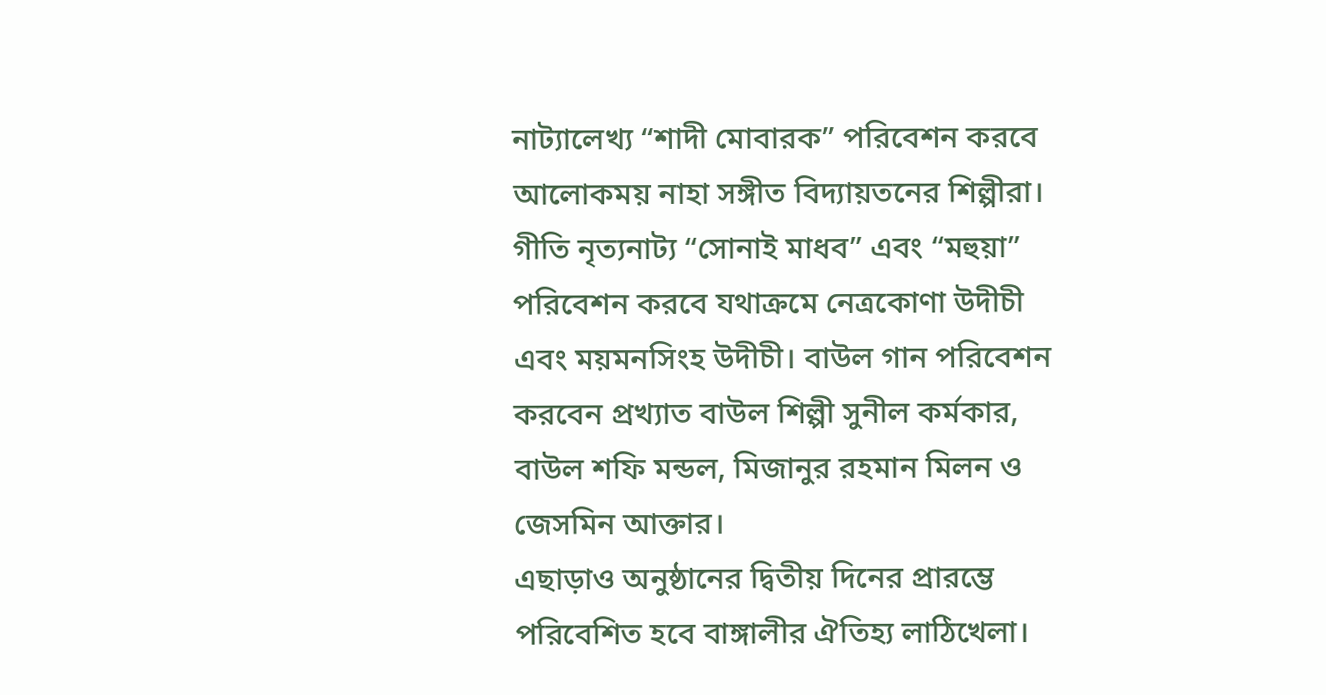নাট্যালেখ্য “শাদী মোবারক” পরিবেশন করবে আলোকময় নাহা সঙ্গীত বিদ্যায়তনের শিল্পীরা। গীতি নৃত্যনাট্য “সোনাই মাধব” এবং “মহুয়া” পরিবেশন করবে যথাক্রমে নেত্রকোণা উদীচী এবং ময়মনসিংহ উদীচী। বাউল গান পরিবেশন করবেন প্রখ্যাত বাউল শিল্পী সুনীল কর্মকার, বাউল শফি মন্ডল, মিজানুর রহমান মিলন ও জেসমিন আক্তার।
এছাড়াও অনুষ্ঠানের দ্বিতীয় দিনের প্রারম্ভে পরিবেশিত হবে বাঙ্গালীর ঐতিহ্য লাঠিখেলা।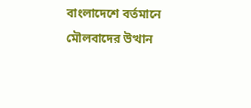বাংলাদেশে বর্তমানে মৌলবাদের উত্থান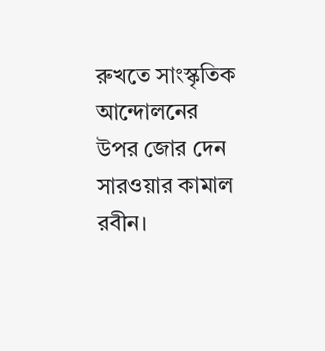রুখতে সাংস্কৃতিক আন্দোলনের উপর জোর দেন সারওয়ার কামাল রবীন।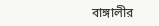বাঙ্গালীর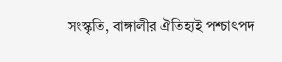সংস্কৃতি, বাঙ্গালীর ঐতিহ্যই পশ্চাৎপদ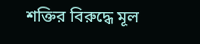শক্তির বিরুদ্ধে মূল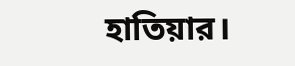হাতিয়ার।